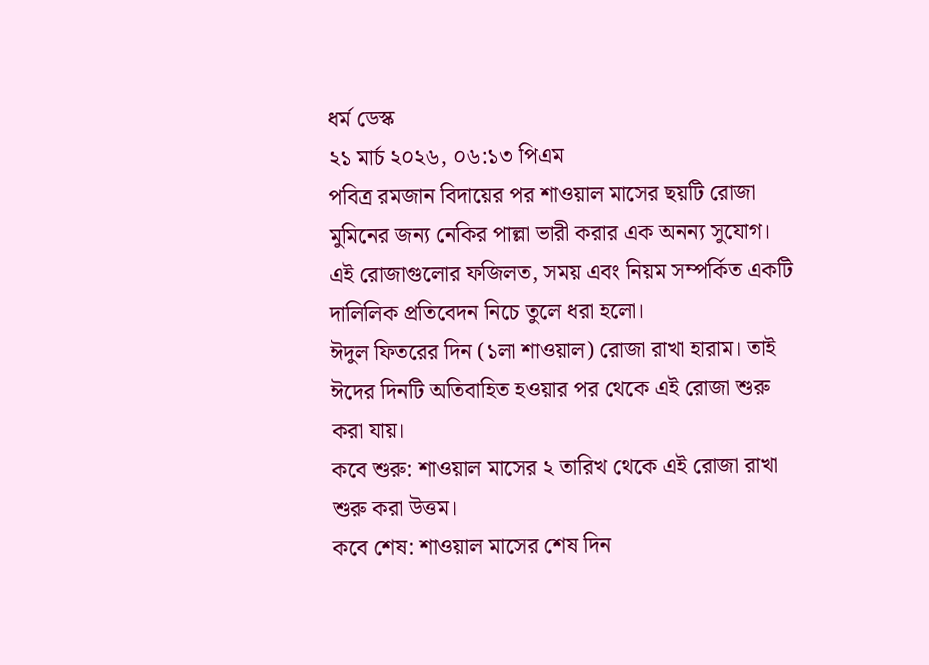ধর্ম ডেস্ক
২১ মার্চ ২০২৬, ০৬:১৩ পিএম
পবিত্র রমজান বিদায়ের পর শাওয়াল মাসের ছয়টি রোজা মুমিনের জন্য নেকির পাল্লা ভারী করার এক অনন্য সুযোগ। এই রোজাগুলোর ফজিলত, সময় এবং নিয়ম সম্পর্কিত একটি দালিলিক প্রতিবেদন নিচে তুলে ধরা হলো।
ঈদুল ফিতরের দিন (১লা শাওয়াল) রোজা রাখা হারাম। তাই ঈদের দিনটি অতিবাহিত হওয়ার পর থেকে এই রোজা শুরু করা যায়।
কবে শুরু: শাওয়াল মাসের ২ তারিখ থেকে এই রোজা রাখা শুরু করা উত্তম।
কবে শেষ: শাওয়াল মাসের শেষ দিন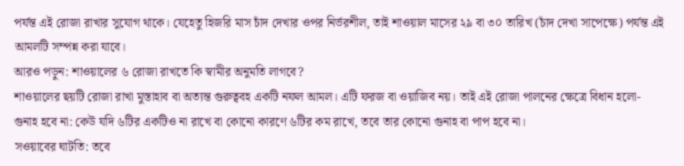পর্যন্ত এই রোজা রাখার সুযোগ থাকে। যেহেতু হিজরি মাস চাঁদ দেখার ওপর নির্ভরশীল, তাই শাওয়াল মাসের ২৯ বা ৩০ তারিখ (চাঁদ দেখা সাপেক্ষে) পর্যন্ত এই আমলটি সম্পন্ন করা যাবে।
আরও পড়ুন: শাওয়ালের ৬ রোজা রাখতে কি স্বামীর অনুমতি লাগবে?
শাওয়ালের ছয়টি রোজা রাখা মুস্তাহাব বা অত্যন্ত গুরুত্ববহ একটি নফল আমল। এটি ফরজ বা ওয়াজিব নয়। তাই এই রোজা পালনের ক্ষেত্রে বিধান হলো-
গুনাহ হবে না: কেউ যদি ৬টির একটিও না রাখে বা কোনো কারণে ৬টির কম রাখে, তবে তার কোনো গুনাহ বা পাপ হবে না।
সওয়াবের ঘাটতি: তবে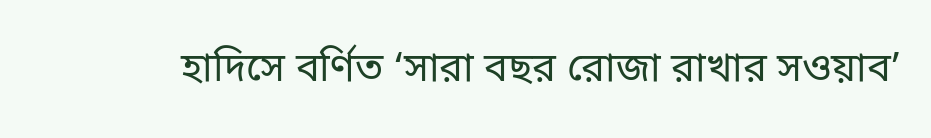হাদিসে বর্ণিত ‘সারা বছর রোজা রাখার সওয়াব’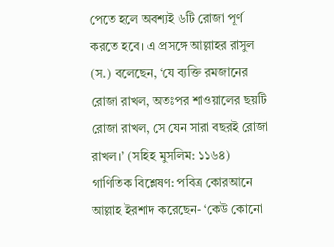পেতে হলে অবশ্যই ৬টি রোজা পূর্ণ করতে হবে। এ প্রসঙ্গে আল্লাহর রাসুল (স.) বলেছেন, ‘যে ব্যক্তি রমজানের রোজা রাখল, অতঃপর শাওয়ালের ছয়টি রোজা রাখল, সে যেন সারা বছরই রোজা রাখল।’ (সহিহ মুসলিম: ১১৬৪)
গাণিতিক বিশ্লেষণ: পবিত্র কোরআনে আল্লাহ ইরশাদ করেছেন- ‘কেউ কোনো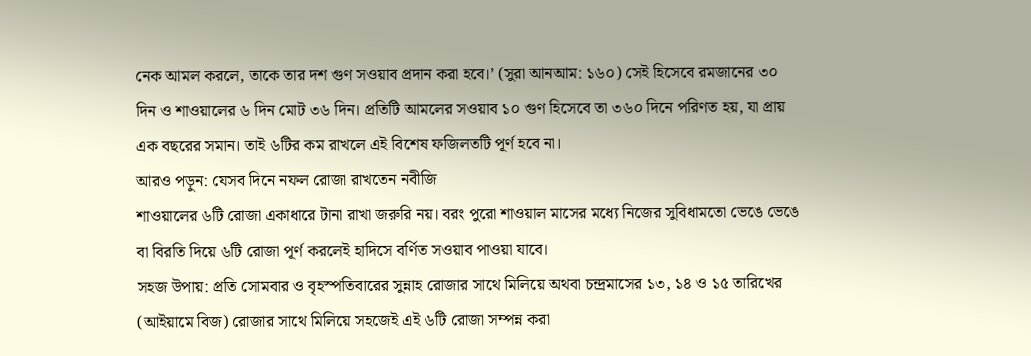নেক আমল করলে, তাকে তার দশ গুণ সওয়াব প্রদান করা হবে।’ (সুরা আনআম: ১৬০) সেই হিসেবে রমজানের ৩০ দিন ও শাওয়ালের ৬ দিন মোট ৩৬ দিন। প্রতিটি আমলের সওয়াব ১০ গুণ হিসেবে তা ৩৬০ দিনে পরিণত হয়, যা প্রায় এক বছরের সমান। তাই ৬টির কম রাখলে এই বিশেষ ফজিলতটি পূর্ণ হবে না।
আরও পড়ুন: যেসব দিনে নফল রোজা রাখতেন নবীজি
শাওয়ালের ৬টি রোজা একাধারে টানা রাখা জরুরি নয়। বরং পুরো শাওয়াল মাসের মধ্যে নিজের সুবিধামতো ভেঙে ভেঙে বা বিরতি দিয়ে ৬টি রোজা পূর্ণ করলেই হাদিসে বর্ণিত সওয়াব পাওয়া যাবে।
সহজ উপায়: প্রতি সোমবার ও বৃহস্পতিবারের সুন্নাহ রোজার সাথে মিলিয়ে অথবা চন্দ্রমাসের ১৩, ১৪ ও ১৫ তারিখের (আইয়ামে বিজ) রোজার সাথে মিলিয়ে সহজেই এই ৬টি রোজা সম্পন্ন করা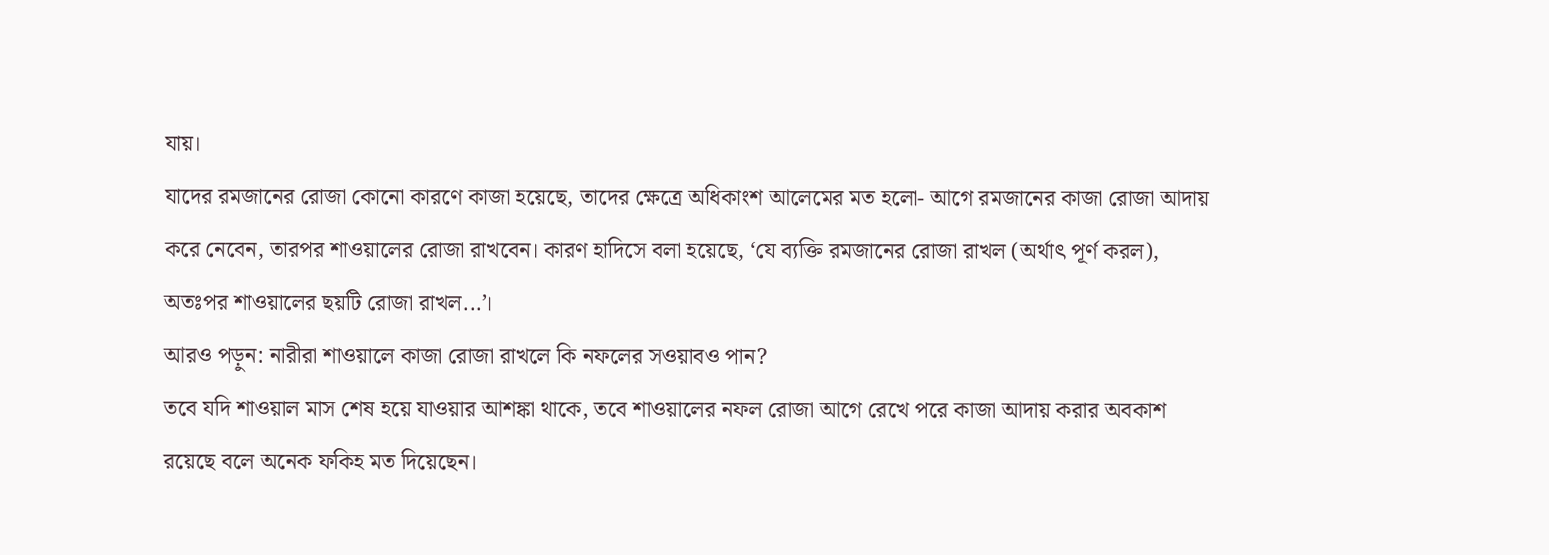যায়।
যাদের রমজানের রোজা কোনো কারণে কাজা হয়েছে, তাদের ক্ষেত্রে অধিকাংশ আলেমের মত হলো- আগে রমজানের কাজা রোজা আদায় করে নেবেন, তারপর শাওয়ালের রোজা রাখবেন। কারণ হাদিসে বলা হয়েছে, ‘যে ব্যক্তি রমজানের রোজা রাখল (অর্থাৎ পূর্ণ করল), অতঃপর শাওয়ালের ছয়টি রোজা রাখল...’।
আরও পড়ুন: নারীরা শাওয়ালে কাজা রোজা রাখলে কি নফলের সওয়াবও পান?
তবে যদি শাওয়াল মাস শেষ হয়ে যাওয়ার আশঙ্কা থাকে, তবে শাওয়ালের নফল রোজা আগে রেখে পরে কাজা আদায় করার অবকাশ রয়েছে বলে অনেক ফকিহ মত দিয়েছেন।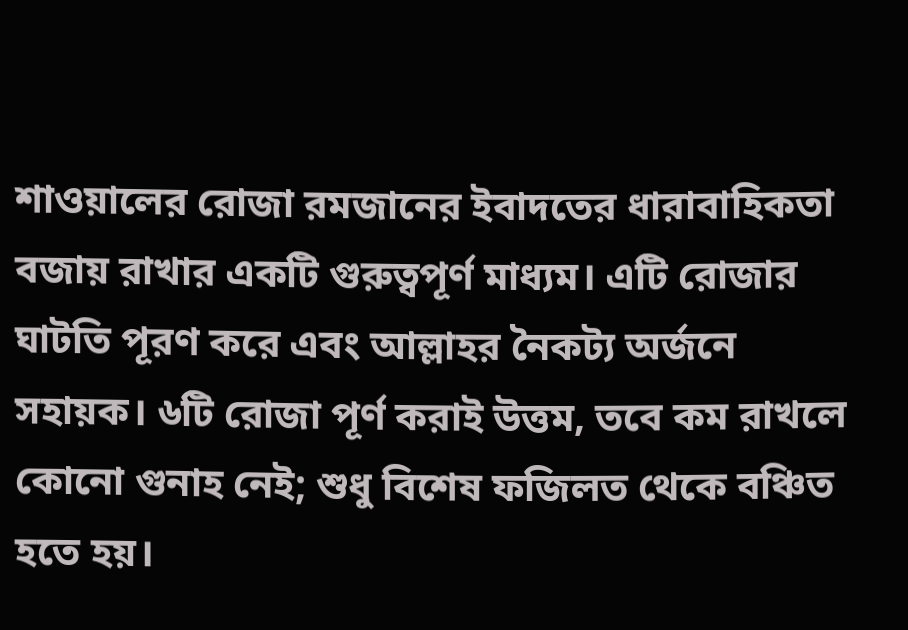শাওয়ালের রোজা রমজানের ইবাদতের ধারাবাহিকতা বজায় রাখার একটি গুরুত্বপূর্ণ মাধ্যম। এটি রোজার ঘাটতি পূরণ করে এবং আল্লাহর নৈকট্য অর্জনে সহায়ক। ৬টি রোজা পূর্ণ করাই উত্তম, তবে কম রাখলে কোনো গুনাহ নেই; শুধু বিশেষ ফজিলত থেকে বঞ্চিত হতে হয়।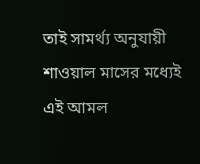তাই সামর্থ্য অনুযায়ী শাওয়াল মাসের মধ্যেই এই আমল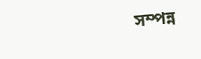সম্পন্ন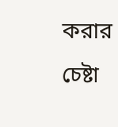করার চেষ্টা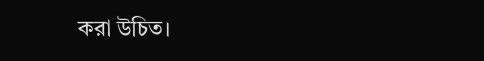করা উচিত।